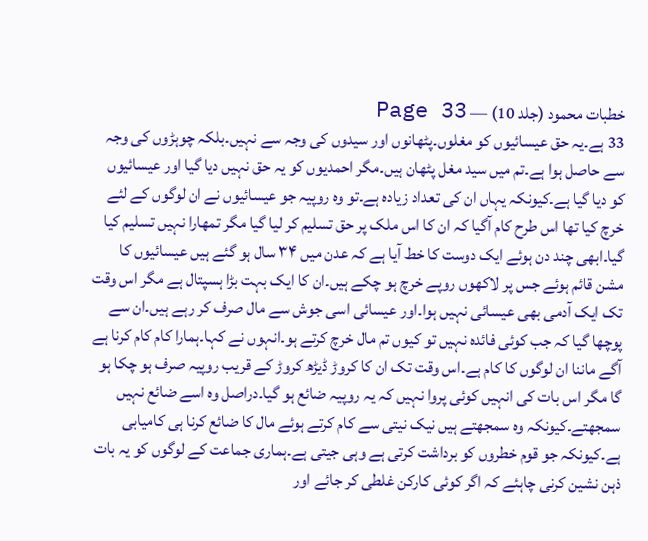خطبات محمود (جلد 10) — Page 33
33 ہے۔یہ حق عیسائیوں کو مغلوں۔پٹھانوں اور سیدوں کی وجہ سے نہیں۔بلکہ چوہڑوں کی وجہ سے حاصل ہوا ہے۔تم میں سید مغل پٹھان ہیں۔مگر احمدیوں کو یہ حق نہیں دیا گیا اور عیسائیوں کو دیا گیا ہے۔کیونکہ یہاں ان کی تعداد زیادہ ہے۔تو وہ روپیہ جو عیسائیوں نے ان لوگوں کے لئے خرچ کیا تھا اس طرح کام آگیا کہ ان کا اس ملک پر حق تسلیم کر لیا گیا مگر تمھارا نہیں تسلیم کیا گیا۔ابھی چند دن ہوئے ایک دوست کا خط آیا ہے کہ عدن میں ۳۴ سال ہو گئے ہیں عیسائیوں کا مشن قائم ہوئے جس پر لاکھوں روپے خرچ ہو چکے ہیں۔ان کا ایک بہت بڑا ہسپتال ہے مگر اس وقت تک ایک آدمی بھی عیسائی نہیں ہوا۔اور عیسائی اسی جوش سے مال صرف کر رہے ہیں۔ان سے پوچھا گیا کہ جب کوئی فائدہ نہیں تو کیوں تم مال خرچ کرتے ہو۔انہوں نے کہا۔ہمارا کام کام کرنا ہے آگے ماننا ان لوگوں کا کام ہے۔اس وقت تک ان کا کروڑ ڈیڑھ کروڑ کے قریب روپیہ صرف ہو چکا ہو گا مگر اس بات کی انہیں کوئی پروا نہیں کہ یہ روپیہ ضائع ہو گیا۔دراصل وہ اسے ضائع نہیں سمجھتے۔کیونکہ وہ سمجھتے ہیں نیک نیتی سے کام کرتے ہوئے مال کا ضائع کرنا ہی کامیابی ہے۔کیونکہ جو قوم خطروں کو برداشت کرتی ہے وہی جیتی ہے۔ہماری جماعت کے لوگوں کو یہ بات ذہن نشین کرنی چاہئے کہ اگر کوئی کارکن غلطی کر جائے اور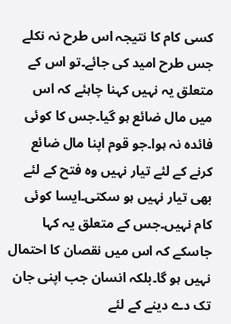کسی کام کا نتیجہ اس طرح نہ نکلے جس طرح امید کی جائے۔تو اس کے متعلق یہ نہیں کہنا چاہئے کہ اس میں مال ضائع ہو گیا۔جس کا کوئی فائدہ نہ ہوا۔جو قوم اپنا مال ضائع کرنے کے لئے تیار نہیں وہ فتح کے لئے بھی تیار نہیں ہو سکتی۔ایسا کوئی کام نہیں۔جس کے متعلق یہ کہا جاسکے کہ اس میں نقصان کا احتمال نہیں ہو گا۔بلکہ انسان جب اپنی جان تک دے دینے کے لئے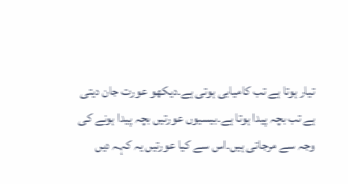تیار ہوتا ہے تب کامیابی ہوتی ہے۔دیکھو عورت جان دیتی ہے تب بچہ پیدا ہوتا ہے۔بیسیوں عورتیں بچہ پیدا ہونے کی وجہ سے مرجاتی ہیں۔اس سے کیا عورتیں یہ کہہ دیں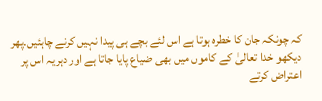کہ چونکہ جان کا خطرہ ہوتا ہے اس لئے بچے ہی پیدا نہیں کرنے چاہئیں۔پھر دیکھو خدا تعالیٰ کے کاموں میں بھی ضیاع پایا جاتا ہے اور دہریہ اس پر اعتراض کرتے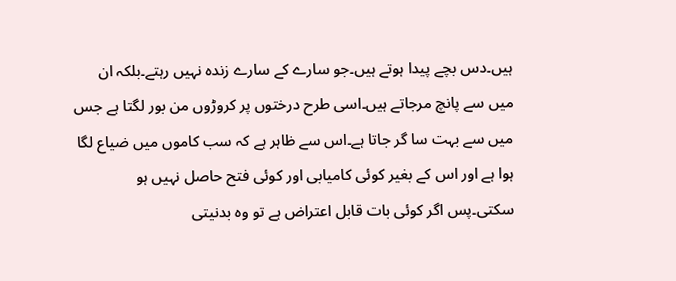ہیں۔دس بچے پیدا ہوتے ہیں۔جو سارے کے سارے زندہ نہیں رہتے۔بلکہ ان میں سے پانچ مرجاتے ہیں۔اسی طرح درختوں پر کروڑوں من بور لگتا ہے جس میں سے بہت سا گر جاتا ہے۔اس سے ظاہر ہے کہ سب کاموں میں ضیاع لگا ہوا ہے اور اس کے بغیر کوئی کامیابی اور کوئی فتح حاصل نہیں ہو سکتی۔پس اگر کوئی بات قابل اعتراض ہے تو وہ بدنیتی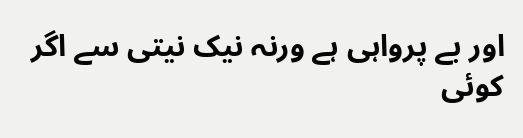اور بے پرواہی ہے ورنہ نیک نیتی سے اگر کوئی